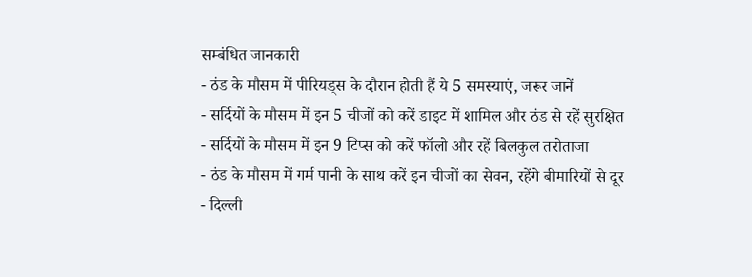सम्बंधित जानकारी
- ठंड के मौसम में पीरियड्स के दौरान होती हैं ये 5 समस्याएं, जरूर जानें
- सर्दियों के मौसम में इन 5 चीजों को करें डाइट में शामिल और ठंड से रहें सुरक्षित
- सर्दियों के मौसम में इन 9 टिप्स को करें फॉलो और रहें बिलकुल तरोताजा
- ठंड के मौसम में गर्म पानी के साथ करें इन चीजों का सेवन, रहेंगे बीमारियों से दूर
- दिल्ली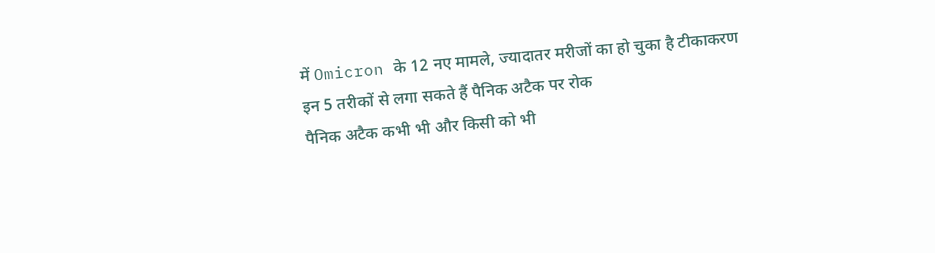में Omicron के 12 नए मामले, ज्यादातर मरीजों का हो चुका है टीकाकरण
इन 5 तरीकों से लगा सकते हैं पैनिक अटैक पर रोक
पैनिक अटैक कभी भी और किसी को भी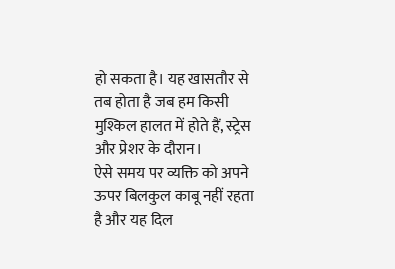हो सकता है। यह खासतौर से तब होता है जब हम किसी मुश्किल हालत में होते हैं, स्ट्रेस और प्रेशर के दौरान।
ऐसे समय पर व्यक्ति को अपने ऊपर बिलकुल काबू नहीं रहता है और यह दिल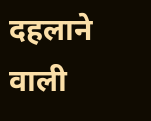दहलाने वाली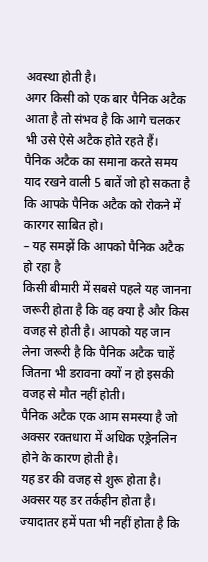अवस्था होती है।
अगर किसी को एक बार पैनिक अटैक आता है तो संभव है कि आगे चलकर भी उसे ऐसे अटैक होते रहते हैं।
पैनिक अटैक का समाना करते समय याद रखने वाली 5 बातें जो हो सकता है कि आपके पैनिक अटैक को रोकने में कारगर साबित हो।
– यह समझें कि आपको पैनिक अटैक हो रहा है
किसी बीमारी में सबसे पहले यह जानना जरूरी होता है कि वह क्या है और किस वजह से होती है। आपको यह जान लेना जरूरी है कि पैनिक अटैक चाहें जितना भी डरावना क्यों न हो इसकी वजह से मौत नहीं होती।
पैनिक अटैक एक आम समस्या है जो अक्सर रक्तधारा में अधिक एड्रेनलिन होने के कारण होती है।
यह डर की वजह से शुरू होता है। अक्सर यह डर तर्कहीन होता है। ज्यादातर हमें पता भी नहीं होता है कि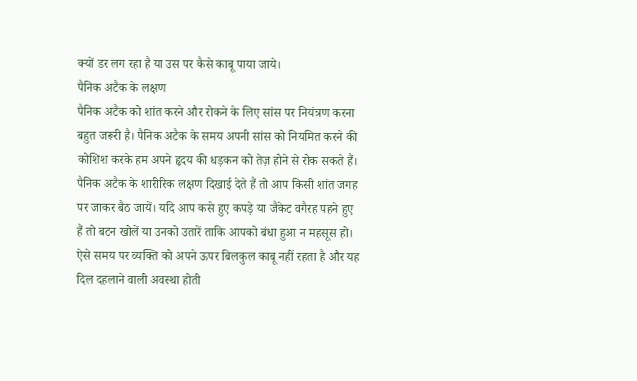क्यों डर लग रहा है या उस पर कैसे काबू पाया जाये।
पैनिक अटैक के लक्षण
पैनिक अटैक को शांत करने और रोकने के लिए सांस पर नियंत्रण करना बहुत जरूरी है। पैनिक अटैक के समय अपनी सांस को नियमित करने की कोशिश करके हम अपने हृदय की धड़कन को तेज़ होने से रोक सकते हैं।
पैनिक अटैक के शारीरिक लक्षण दिखाई देते हैं तो आप किसी शांत जगह पर जाकर बैठ जायें। यदि आप कसे हुए कपड़े या जैकेट वगैरह पहने हुए हैं तो बटन खोलें या उनको उतारें ताकि आपको बंधा हुआ न महसूस हो।
ऐसे समय पर व्यक्ति को अपने ऊपर बिलकुल काबू नहीं रहता है और यह दिल दहलाने वाली अवस्था होती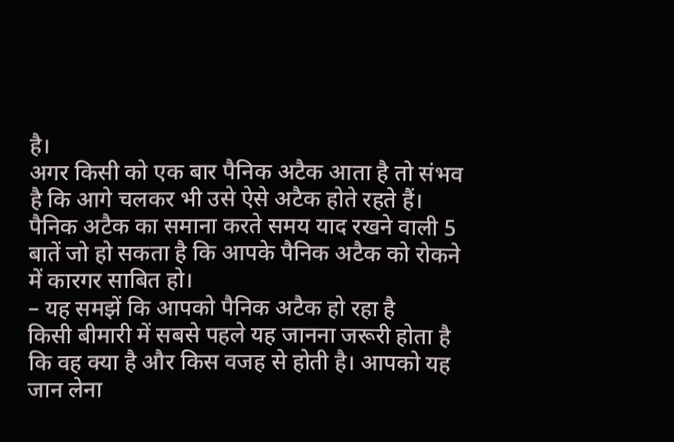है।
अगर किसी को एक बार पैनिक अटैक आता है तो संभव है कि आगे चलकर भी उसे ऐसे अटैक होते रहते हैं।
पैनिक अटैक का समाना करते समय याद रखने वाली 5 बातें जो हो सकता है कि आपके पैनिक अटैक को रोकने में कारगर साबित हो।
– यह समझें कि आपको पैनिक अटैक हो रहा है
किसी बीमारी में सबसे पहले यह जानना जरूरी होता है कि वह क्या है और किस वजह से होती है। आपको यह जान लेना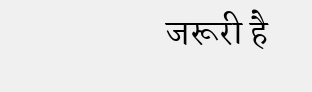जरूरी है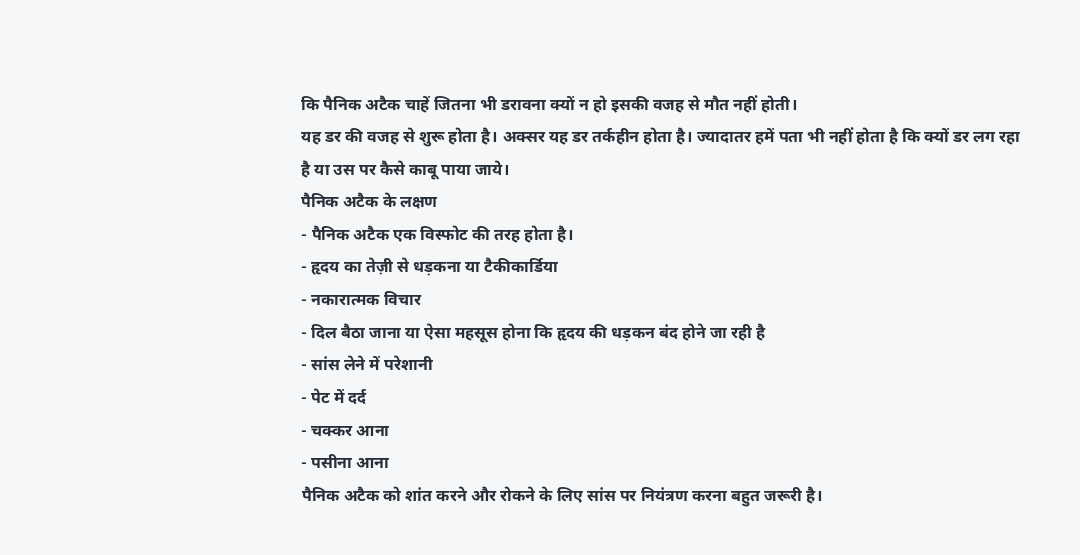कि पैनिक अटैक चाहें जितना भी डरावना क्यों न हो इसकी वजह से मौत नहीं होती।
यह डर की वजह से शुरू होता है। अक्सर यह डर तर्कहीन होता है। ज्यादातर हमें पता भी नहीं होता है कि क्यों डर लग रहा है या उस पर कैसे काबू पाया जाये।
पैनिक अटैक के लक्षण
- पैनिक अटैक एक विस्फोट की तरह होता है।
- हृदय का तेज़ी से धड़कना या टैकीकार्डिया
- नकारात्मक विचार
- दिल बैठा जाना या ऐसा महसूस होना कि हृदय की धड़कन बंद होने जा रही है
- सांस लेने में परेशानी
- पेट में दर्द
- चक्कर आना
- पसीना आना
पैनिक अटैक को शांत करने और रोकने के लिए सांस पर नियंत्रण करना बहुत जरूरी है।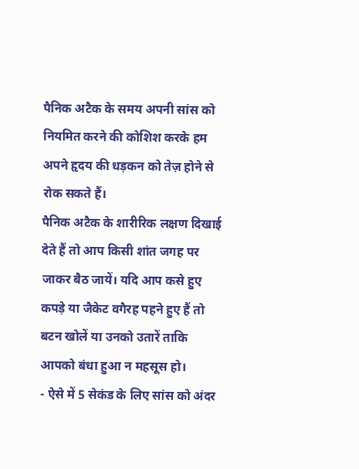पैनिक अटैक के समय अपनी सांस को नियमित करने की कोशिश करके हम अपने हृदय की धड़कन को तेज़ होने से रोक सकते हैं।
पैनिक अटैक के शारीरिक लक्षण दिखाई देते हैं तो आप किसी शांत जगह पर जाकर बैठ जायें। यदि आप कसे हुए कपड़े या जैकेट वगैरह पहने हुए हैं तो बटन खोलें या उनको उतारें ताकि आपको बंधा हुआ न महसूस हो।
- ऐसे में 5 सेकंड के लिए सांस को अंदर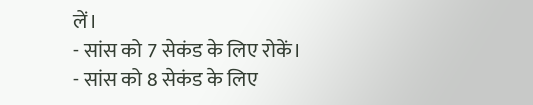लें।
- सांस को 7 सेकंड के लिए रोकें।
- सांस को 8 सेकंड के लिए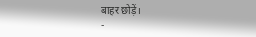बाहर छोड़ें।
-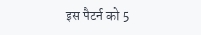इस पैटर्न को 5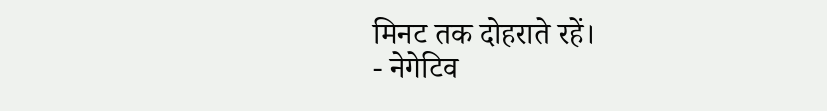मिनट तक दोहराते रहें।
- नेगेटिव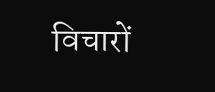विचारों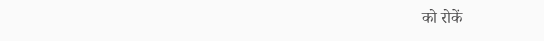को रोकें